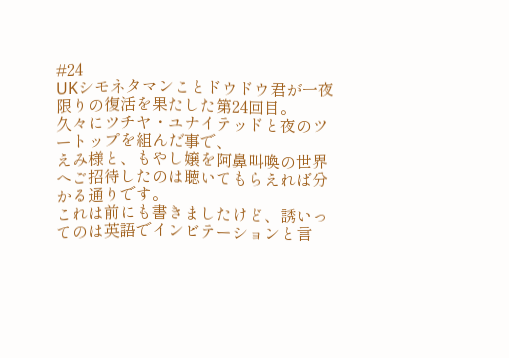#24
UKシモネタマンことドウドウ君が一夜限りの復活を果たした第24回目。
久々にツチヤ・ユナイテッドと夜のツートップを組んだ事で、
えみ様と、もやし嬢を阿鼻叫喚の世界へご招待したのは聴いてもらえれば分かる通りです。
これは前にも書きましたけど、誘いってのは英語でインビテーションと言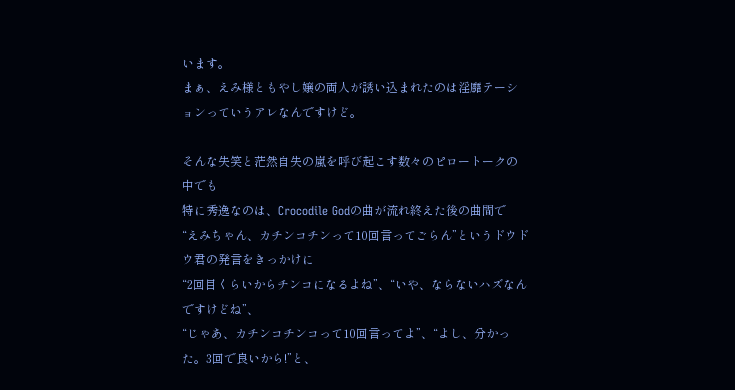います。
まぁ、えみ様ともやし嬢の両人が誘い込まれたのは淫靡テーションっていうアレなんですけど。

そんな失笑と茫然自失の嵐を呼び起こす数々のピロートークの中でも
特に秀逸なのは、Crocodile Godの曲が流れ終えた後の曲間で
“えみちゃん、カチンコチンって10回言ってごらん”というドウドウ君の発言をきっかけに
“2回目くらいからチンコになるよね”、“いや、ならないハズなんですけどね”、
“じゃあ、カチンコチンコって10回言ってよ”、“よし、分かった。3回で良いから!”と、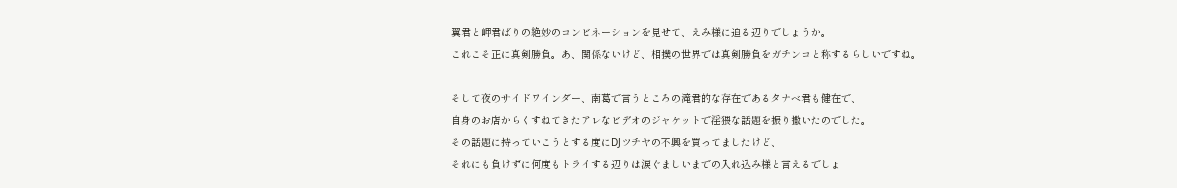翼君と岬君ばりの絶妙のコンビネーションを見せて、えみ様に迫る辺りでしょうか。
これこそ正に真剣勝負。あ、関係ないけど、相撲の世界では真剣勝負をガチンコと称するらしいですね。

そして夜のサイドワインダー、南葛で言うところの滝君的な存在であるタナベ君も健在で、
自身のお店からくすねてきたアレなビデオのジャケットで淫猥な話題を振り撒いたのでした。
その話題に持っていこうとする度にDJツチヤの不興を買ってましたけど、
それにも負けずに何度もトライする辺りは涙ぐましいまでの入れ込み様と言えるでしょ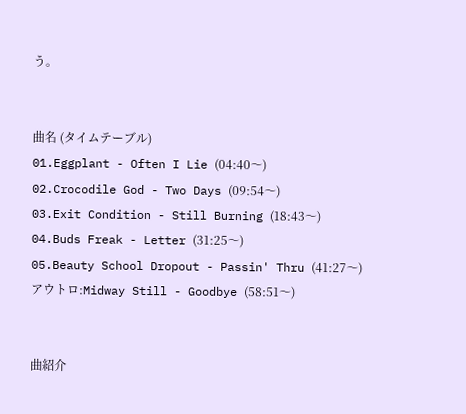う。


曲名 (タイムテーブル)
01.Eggplant - Often I Lie (04:40〜)
02.Crocodile God - Two Days (09:54〜)
03.Exit Condition - Still Burning (18:43〜)
04.Buds Freak - Letter (31:25〜)
05.Beauty School Dropout - Passin' Thru (41:27〜)
アウトロ:Midway Still - Goodbye (58:51〜)


曲紹介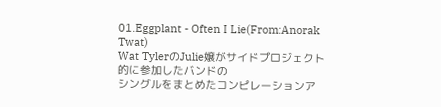01.Eggplant - Often I Lie(From:Anorak Twat)
Wat TylerのJulie嬢がサイドプロジェクト的に参加したバンドの
シングルをまとめたコンピレーションア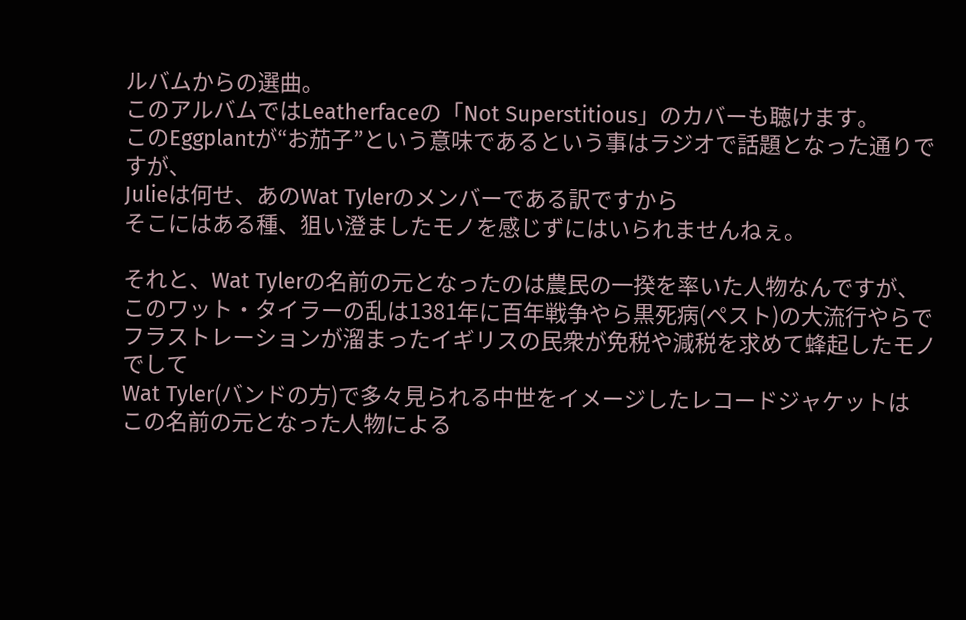ルバムからの選曲。
このアルバムではLeatherfaceの「Not Superstitious」のカバーも聴けます。
このEggplantが“お茄子”という意味であるという事はラジオで話題となった通りですが、
Julieは何せ、あのWat Tylerのメンバーである訳ですから
そこにはある種、狙い澄ましたモノを感じずにはいられませんねぇ。

それと、Wat Tylerの名前の元となったのは農民の一揆を率いた人物なんですが、
このワット・タイラーの乱は1381年に百年戦争やら黒死病(ペスト)の大流行やらで
フラストレーションが溜まったイギリスの民衆が免税や減税を求めて蜂起したモノでして
Wat Tyler(バンドの方)で多々見られる中世をイメージしたレコードジャケットは
この名前の元となった人物による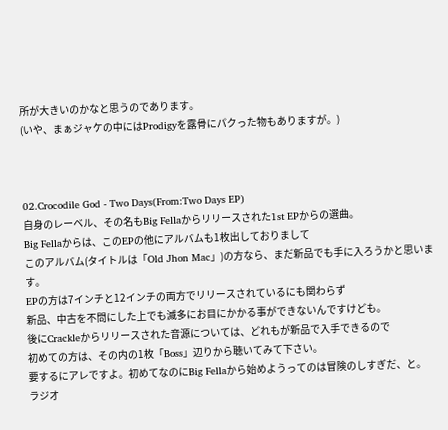所が大きいのかなと思うのであります。
(いや、まぁジャケの中にはProdigyを露骨にパクった物もありますが。)



02.Crocodile God - Two Days(From:Two Days EP)
自身のレーベル、その名もBig Fellaからリリースされた1st EPからの選曲。
Big Fellaからは、このEPの他にアルバムも1枚出しておりまして
このアルバム(タイトルは「Old Jhon Mac」)の方なら、まだ新品でも手に入ろうかと思います。
EPの方は7インチと12インチの両方でリリースされているにも関わらず
新品、中古を不問にした上でも滅多にお目にかかる事ができないんですけども。
後にCrackleからリリースされた音源については、どれもが新品で入手できるので
初めての方は、その内の1枚「Boss」辺りから聴いてみて下さい。
要するにアレですよ。初めてなのにBig Fellaから始めようってのは冒険のしすぎだ、と。
ラジオ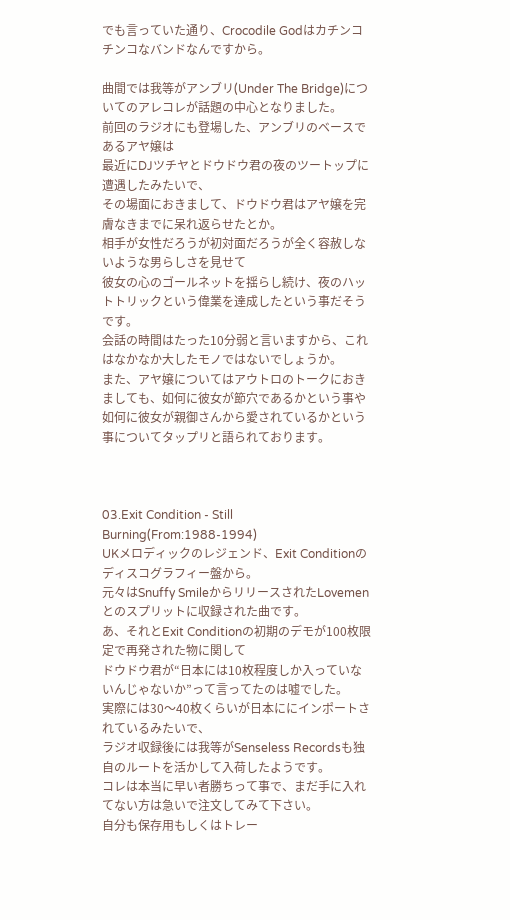でも言っていた通り、Crocodile Godはカチンコチンコなバンドなんですから。

曲間では我等がアンブリ(Under The Bridge)についてのアレコレが話題の中心となりました。
前回のラジオにも登場した、アンブリのベースであるアヤ嬢は
最近にDJツチヤとドウドウ君の夜のツートップに遭遇したみたいで、
その場面におきまして、ドウドウ君はアヤ嬢を完膚なきまでに呆れ返らせたとか。
相手が女性だろうが初対面だろうが全く容赦しないような男らしさを見せて
彼女の心のゴールネットを揺らし続け、夜のハットトリックという偉業を達成したという事だそうです。
会話の時間はたった10分弱と言いますから、これはなかなか大したモノではないでしょうか。
また、アヤ嬢についてはアウトロのトークにおきましても、如何に彼女が節穴であるかという事や
如何に彼女が親御さんから愛されているかという事についてタップリと語られております。



03.Exit Condition - Still Burning(From:1988-1994)
UKメロディックのレジェンド、Exit Conditionのディスコグラフィー盤から。
元々はSnuffy SmileからリリースされたLovemenとのスプリットに収録された曲です。
あ、それとExit Conditionの初期のデモが100枚限定で再発された物に関して
ドウドウ君が“日本には10枚程度しか入っていないんじゃないか”って言ってたのは嘘でした。
実際には30〜40枚くらいが日本ににインポートされているみたいで、
ラジオ収録後には我等がSenseless Recordsも独自のルートを活かして入荷したようです。
コレは本当に早い者勝ちって事で、まだ手に入れてない方は急いで注文してみて下さい。
自分も保存用もしくはトレー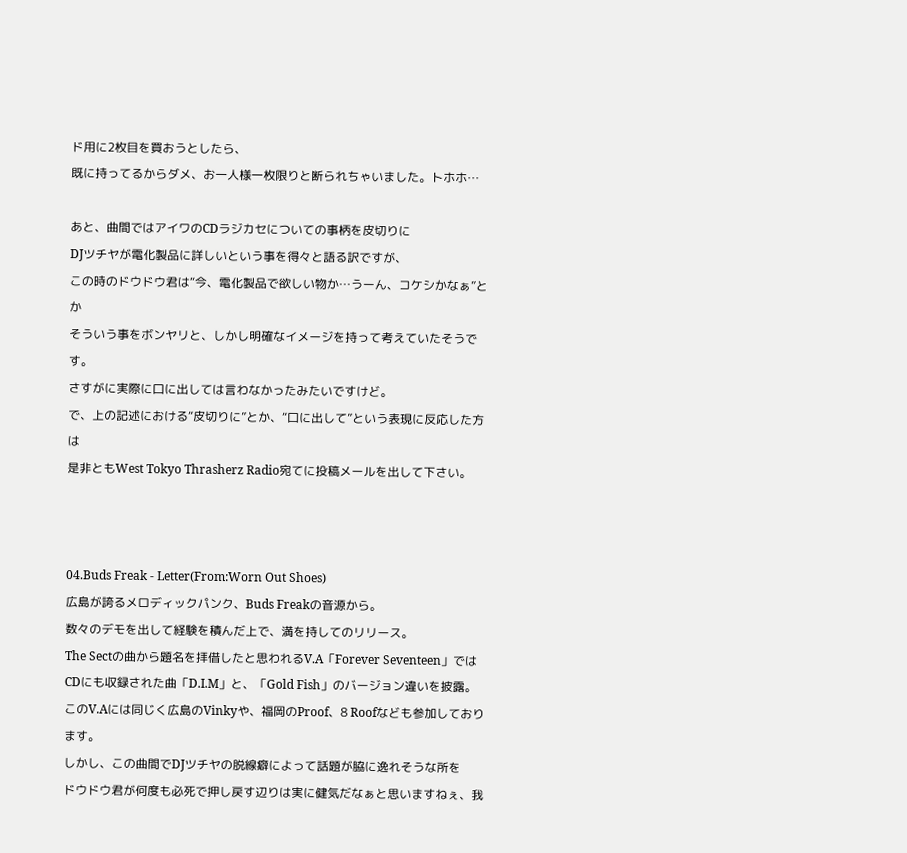ド用に2枚目を買おうとしたら、
既に持ってるからダメ、お一人様一枚限りと断られちゃいました。トホホ…

あと、曲間ではアイワのCDラジカセについての事柄を皮切りに
DJツチヤが電化製品に詳しいという事を得々と語る訳ですが、
この時のドウドウ君は“今、電化製品で欲しい物か…うーん、コケシかなぁ”とか
そういう事をボンヤリと、しかし明確なイメージを持って考えていたそうです。
さすがに実際に口に出しては言わなかったみたいですけど。
で、上の記述における“皮切りに”とか、“口に出して”という表現に反応した方は
是非ともWest Tokyo Thrasherz Radio宛てに投稿メールを出して下さい。



04.Buds Freak - Letter(From:Worn Out Shoes)
広島が誇るメロディックパンク、Buds Freakの音源から。
数々のデモを出して経験を積んだ上で、満を持してのリリース。
The Sectの曲から題名を拝借したと思われるV.A「Forever Seventeen」では
CDにも収録された曲「D.I.M」と、「Gold Fish」のバージョン違いを披露。
このV.Aには同じく広島のVinkyや、福岡のProof、8 Roofなども参加しております。
しかし、この曲間でDJツチヤの脱線癖によって話題が脇に逸れそうな所を
ドウドウ君が何度も必死で押し戻す辺りは実に健気だなぁと思いますねぇ、我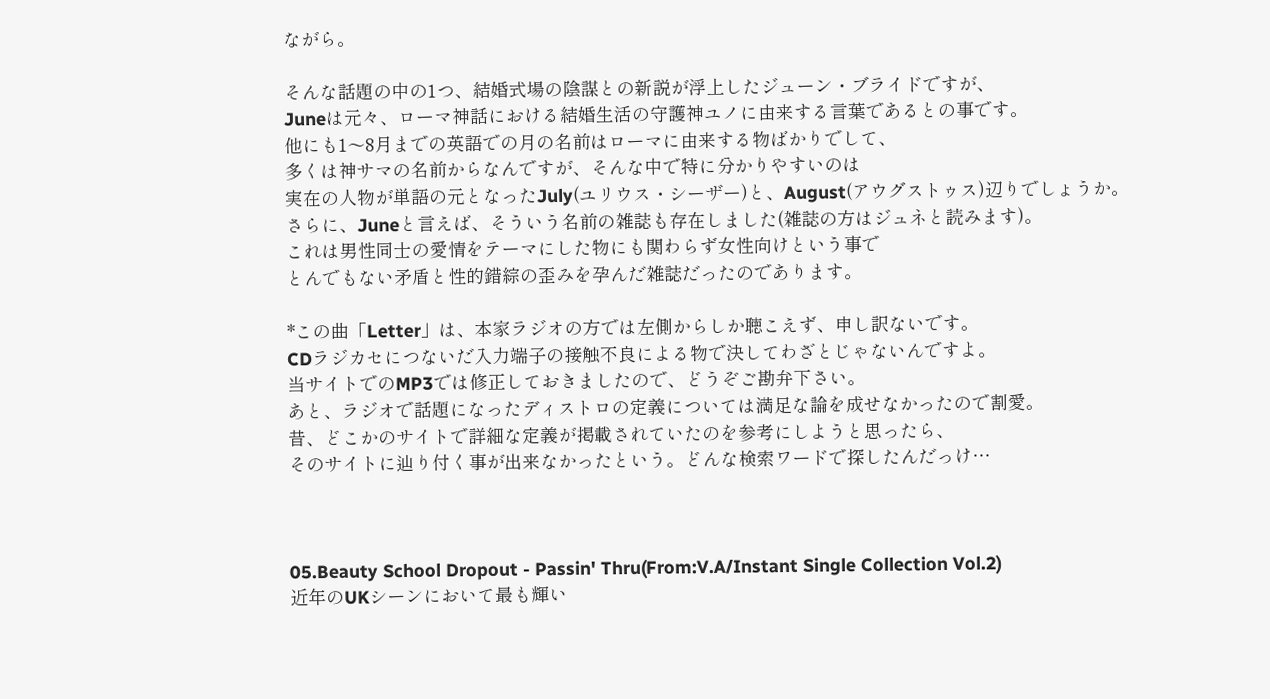ながら。

そんな話題の中の1つ、結婚式場の陰謀との新説が浮上したジューン・ブライドですが、
Juneは元々、ローマ神話における結婚生活の守護神ユノに由来する言葉であるとの事です。
他にも1〜8月までの英語での月の名前はローマに由来する物ばかりでして、
多くは神サマの名前からなんですが、そんな中で特に分かりやすいのは
実在の人物が単語の元となったJuly(ユリウス・シーザー)と、August(アウグストゥス)辺りでしょうか。
さらに、Juneと言えば、そういう名前の雑誌も存在しました(雑誌の方はジュネと読みます)。
これは男性同士の愛情をテーマにした物にも関わらず女性向けという事で
とんでもない矛盾と性的錯綜の歪みを孕んだ雑誌だったのであります。

*この曲「Letter」は、本家ラジオの方では左側からしか聴こえず、申し訳ないです。
CDラジカセにつないだ入力端子の接触不良による物で決してわざとじゃないんですよ。
当サイトでのMP3では修正しておきましたので、どうぞご勘弁下さい。
あと、ラジオで話題になったディストロの定義については満足な論を成せなかったので割愛。
昔、どこかのサイトで詳細な定義が掲載されていたのを参考にしようと思ったら、
そのサイトに辿り付く事が出来なかったという。どんな検索ワードで探したんだっけ…



05.Beauty School Dropout - Passin' Thru(From:V.A/Instant Single Collection Vol.2)
近年のUKシーンにおいて最も輝い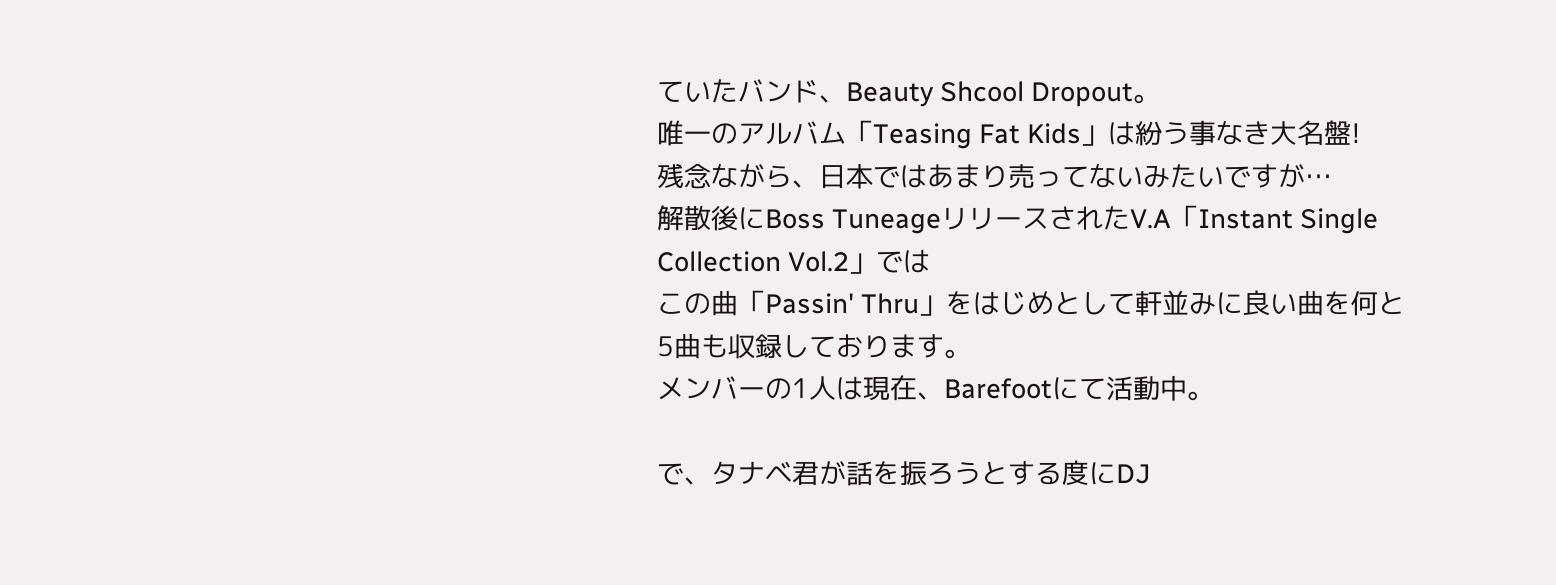ていたバンド、Beauty Shcool Dropout。
唯一のアルバム「Teasing Fat Kids」は紛う事なき大名盤!
残念ながら、日本ではあまり売ってないみたいですが…
解散後にBoss TuneageリリースされたV.A「Instant Single Collection Vol.2」では
この曲「Passin' Thru」をはじめとして軒並みに良い曲を何と5曲も収録しております。
メンバーの1人は現在、Barefootにて活動中。

で、タナベ君が話を振ろうとする度にDJ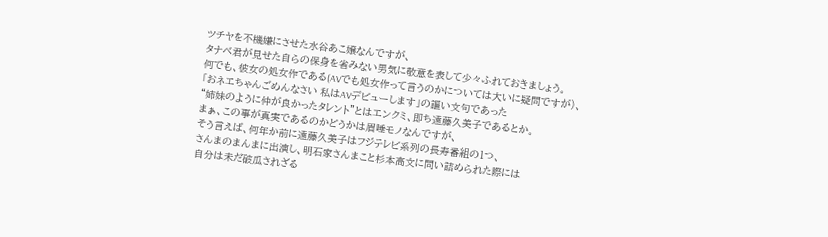ツチヤを不機嫌にさせた水谷あこ嬢なんですが、
タナベ君が見せた自らの保身を省みない男気に敬意を表して少々ふれておきましょう。
何でも、彼女の処女作である(AVでも処女作って言うのかについては大いに疑問ですが)、
「おネエちゃんごめんなさい 私はAVデビューします」の謳い文句であった
“姉妹のように仲が良かったタレント”とはエンクミ、即ち遠藤久美子であるとか。
まぁ、この事が真実であるのかどうかは眉唾モノなんですが、
そう言えば、何年か前に遠藤久美子はフジテレビ系列の長寿番組の1つ、
さんまのまんまに出演し、明石家さんまこと杉本高文に問い詰められた際には
自分は未だ破瓜されざる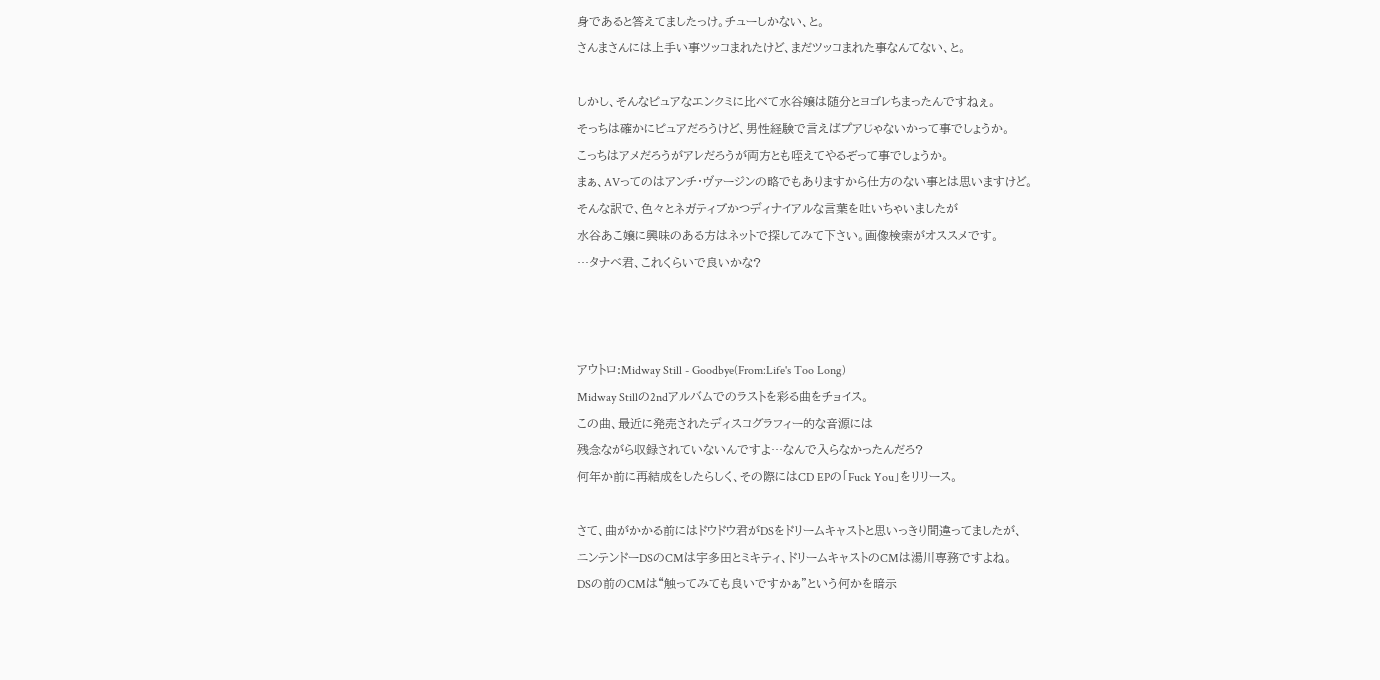身であると答えてましたっけ。チューしかない、と。
さんまさんには上手い事ツッコまれたけど、まだツッコまれた事なんてない、と。

しかし、そんなピュアなエンクミに比べて水谷嬢は随分とヨゴレちまったんですねぇ。
そっちは確かにピュアだろうけど、男性経験で言えばプアじゃないかって事でしょうか。
こっちはアメだろうがアレだろうが両方とも咥えてやるぞって事でしょうか。
まぁ、AVってのはアンチ・ヴァージンの略でもありますから仕方のない事とは思いますけど。
そんな訳で、色々とネガティブかつディナイアルな言葉を吐いちゃいましたが
水谷あこ嬢に興味のある方はネットで探してみて下さい。画像検索がオススメです。
…タナベ君、これくらいで良いかな?



アウトロ:Midway Still - Goodbye(From:Life's Too Long)
Midway Stillの2ndアルバムでのラストを彩る曲をチョイス。
この曲、最近に発売されたディスコグラフィー的な音源には
残念ながら収録されていないんですよ…なんで入らなかったんだろ?
何年か前に再結成をしたらしく、その際にはCD EPの「Fuck You」をリリース。

さて、曲がかかる前にはドウドウ君がDSをドリームキャストと思いっきり間違ってましたが、
ニンテンドーDSのCMは宇多田とミキティ、ドリームキャストのCMは湯川専務ですよね。
DSの前のCMは“触ってみても良いですかぁ”という何かを暗示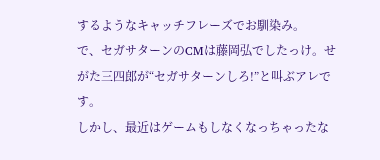するようなキャッチフレーズでお馴染み。
で、セガサターンのCMは藤岡弘でしたっけ。せがた三四郎が“セガサターンしろ!”と叫ぶアレです。
しかし、最近はゲームもしなくなっちゃったな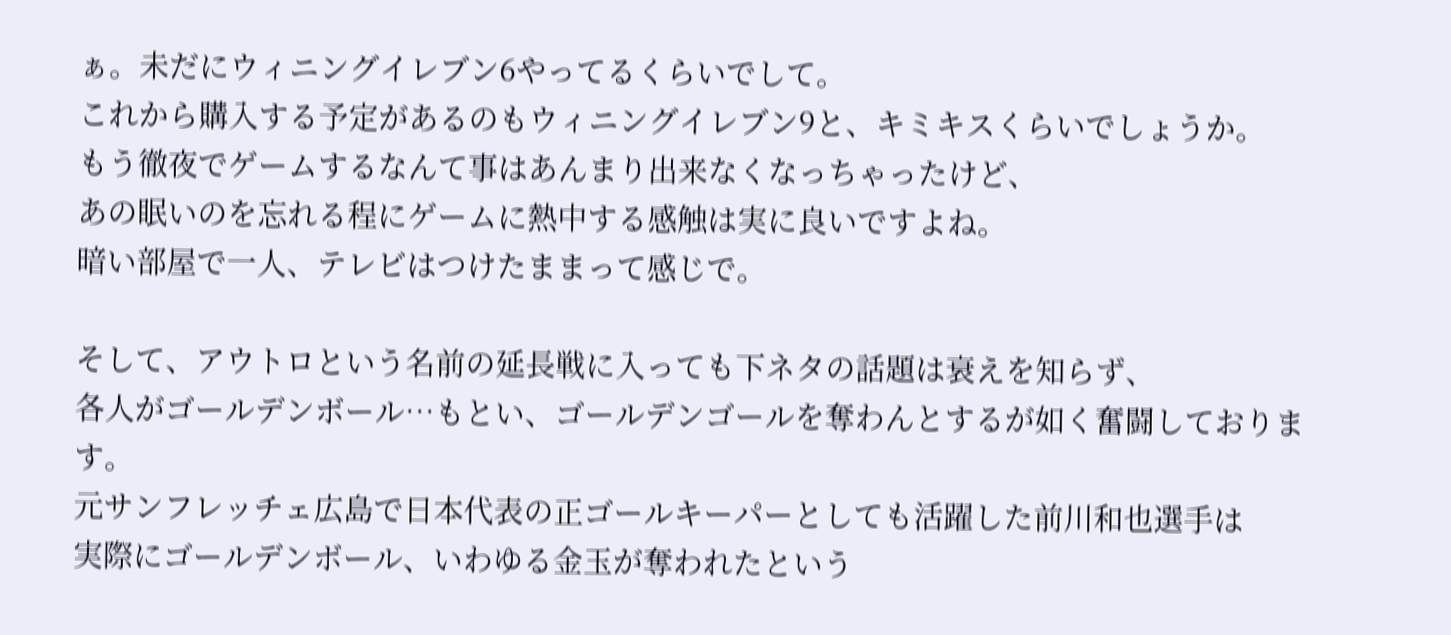ぁ。未だにウィニングイレブン6やってるくらいでして。
これから購入する予定があるのもウィニングイレブン9と、キミキスくらいでしょうか。
もう徹夜でゲームするなんて事はあんまり出来なくなっちゃったけど、
あの眠いのを忘れる程にゲームに熱中する感触は実に良いですよね。
暗い部屋で一人、テレビはつけたままって感じで。

そして、アウトロという名前の延長戦に入っても下ネタの話題は衰えを知らず、
各人がゴールデンボール…もとい、ゴールデンゴールを奪わんとするが如く奮闘しております。
元サンフレッチェ広島で日本代表の正ゴールキーパーとしても活躍した前川和也選手は
実際にゴールデンボール、いわゆる金玉が奪われたという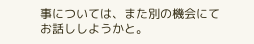事については、また別の機会にてお話ししようかと。